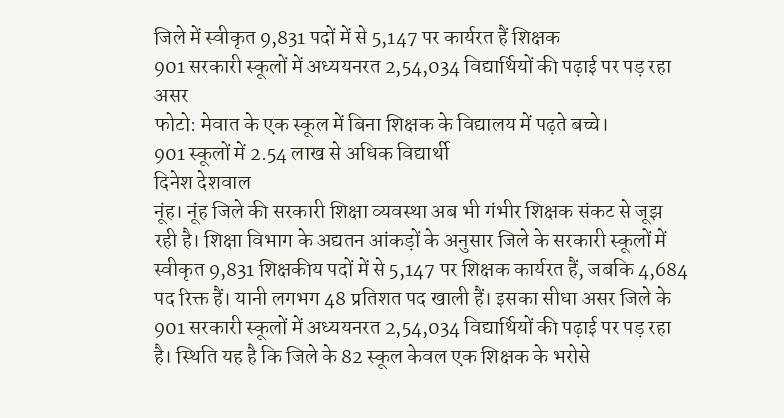जिले में स्वीकृत 9,831 पदों में से 5,147 पर कार्यरत हैं शिक्षक
901 सरकारी स्कूलों में अध्ययनरत 2,54,034 विद्यार्थियों की पढ़ाई पर पड़ रहा असर
फोटो: मेवात के एक स्कूल में बिना शिक्षक के विद्यालय में पढ़ते बच्चे।
901 स्कूलों में 2.54 लाख से अधिक विद्यार्थी
दिनेश देशवाल
नूंह। नूंह जिले की सरकारी शिक्षा व्यवस्था अब भी गंभीर शिक्षक संकट से जूझ रही है। शिक्षा विभाग के अद्यतन आंकड़ों के अनुसार जिले के सरकारी स्कूलों में स्वीकृत 9,831 शिक्षकीय पदों में से 5,147 पर शिक्षक कार्यरत हैं, जबकि 4,684 पद रिक्त हैं। यानी लगभग 48 प्रतिशत पद खाली हैं। इसका सीधा असर जिले के 901 सरकारी स्कूलों में अध्ययनरत 2,54,034 विद्यार्थियों की पढ़ाई पर पड़ रहा है। स्थिति यह है कि जिले के 82 स्कूल केवल एक शिक्षक के भरोसे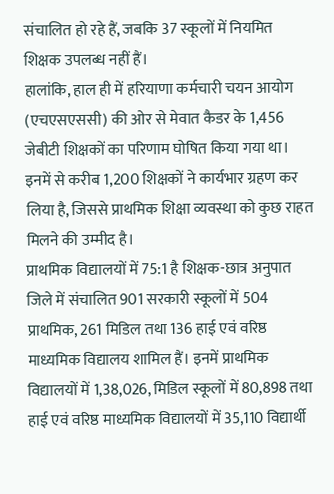संचालित हो रहे हैं, जबकि 37 स्कूलों में नियमित शिक्षक उपलब्ध नहीं हैं।
हालांकि, हाल ही में हरियाणा कर्मचारी चयन आयोग (एचएसएससी) की ओर से मेवात कैडर के 1,456 जेबीटी शिक्षकों का परिणाम घोषित किया गया था। इनमें से करीब 1,200 शिक्षकों ने कार्यभार ग्रहण कर लिया है, जिससे प्राथमिक शिक्षा व्यवस्था को कुछ राहत मिलने की उम्मीद है।
प्राथमिक विद्यालयों में 75:1 है शिक्षक-छात्र अनुपात
जिले में संचालित 901 सरकारी स्कूलों में 504 प्राथमिक, 261 मिडिल तथा 136 हाई एवं वरिष्ठ माध्यमिक विद्यालय शामिल हैं। इनमें प्राथमिक विद्यालयों में 1,38,026, मिडिल स्कूलों में 80,898 तथा हाई एवं वरिष्ठ माध्यमिक विद्यालयों में 35,110 विद्यार्थी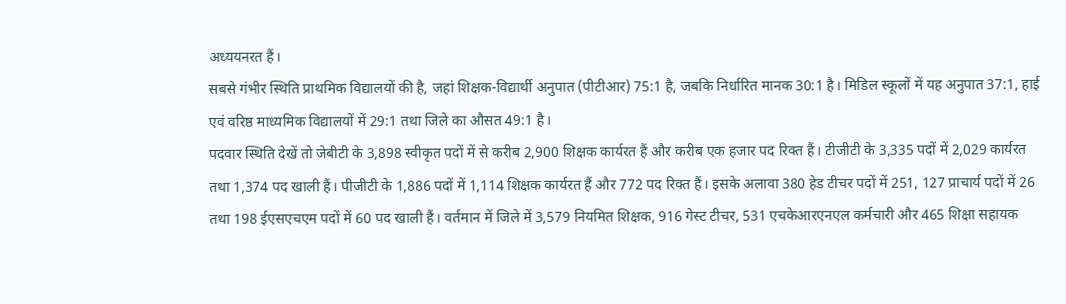अध्ययनरत हैं।
सबसे गंभीर स्थिति प्राथमिक विद्यालयों की है, जहां शिक्षक-विद्यार्थी अनुपात (पीटीआर) 75:1 है, जबकि निर्धारित मानक 30:1 है। मिडिल स्कूलों में यह अनुपात 37:1, हाई एवं वरिष्ठ माध्यमिक विद्यालयों में 29:1 तथा जिले का औसत 49:1 है।
पदवार स्थिति देखें तो जेबीटी के 3,898 स्वीकृत पदों में से करीब 2,900 शिक्षक कार्यरत हैं और करीब एक हजार पद रिक्त हैं। टीजीटी के 3,335 पदों में 2,029 कार्यरत तथा 1,374 पद खाली हैं। पीजीटी के 1,886 पदों में 1,114 शिक्षक कार्यरत हैं और 772 पद रिक्त हैं। इसके अलावा 380 हेड टीचर पदों में 251, 127 प्राचार्य पदों में 26 तथा 198 ईएसएचएम पदों में 60 पद खाली हैं। वर्तमान में जिले में 3,579 नियमित शिक्षक, 916 गेस्ट टीचर, 531 एचकेआरएनएल कर्मचारी और 465 शिक्षा सहायक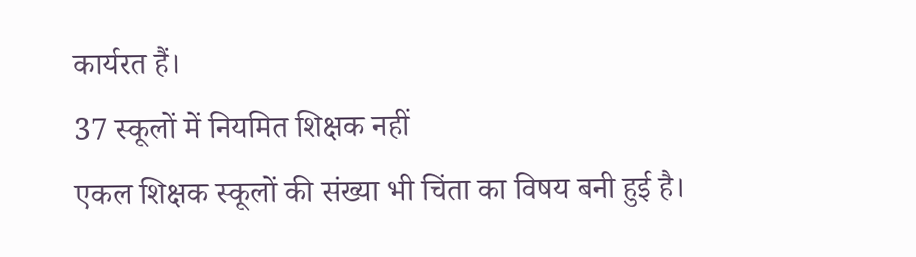कार्यरत हैं।
37 स्कूलों में नियमित शिक्षक नहीं
एकल शिक्षक स्कूलों की संख्या भी चिंता का विषय बनी हुई है।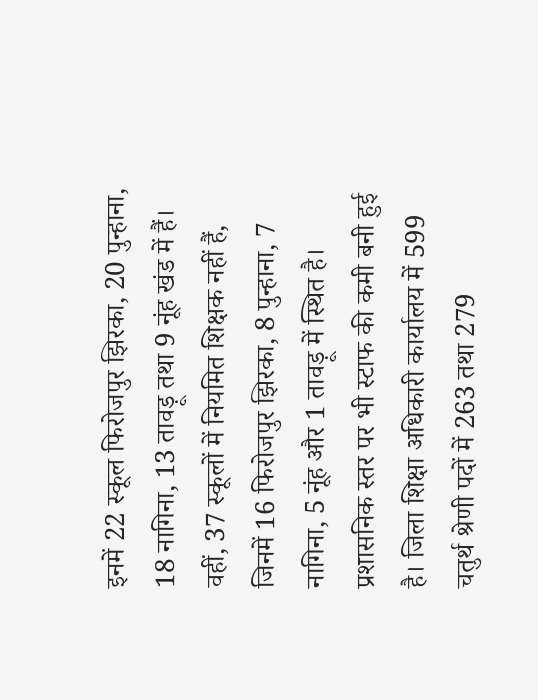इनमें 22 स्कूल फिरोजपुर झिरका, 20 पुन्हाना, 18 नागिना, 13 तावड़ू तथा 9 नूंह खंड में हैं। वहीं, 37 स्कूलों में नियमित शिक्षक नहीं हैं, जिनमें 16 फिरोजपुर झिरका, 8 पुन्हाना, 7 नागिना, 5 नूंह और 1 तावड़ू में स्थित है।
प्रशासनिक स्तर पर भी स्टाफ की कमी बनी हुई है। जिला शिक्षा अधिकारी कार्यालय में 599 चतुर्थ श्रेणी पदों में 263 तथा 279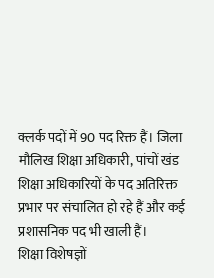क्लर्क पदों में 90 पद रिक्त हैं। जिला मौलिख शिक्षा अधिकारी, पांचों खंड शिक्षा अधिकारियों के पद अतिरिक्त प्रभार पर संचालित हो रहे हैं और कई प्रशासनिक पद भी खाली हैं।
शिक्षा विशेषज्ञों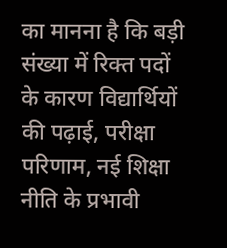का मानना है कि बड़ी संख्या में रिक्त पदों के कारण विद्यार्थियों की पढ़ाई, परीक्षा परिणाम, नई शिक्षा नीति के प्रभावी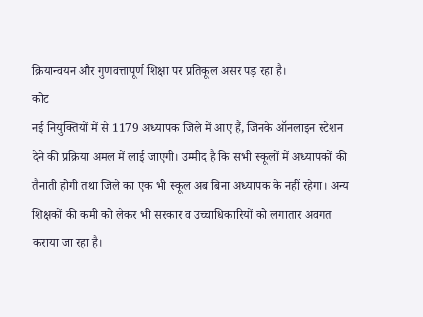क्रियान्वयन और गुणवत्तापूर्ण शिक्षा पर प्रतिकूल असर पड़ रहा है।
कोट
नई नियुक्तियों में से 1179 अध्यापक जिले में आए हैं, जिनके ऑनलाइन स्टेशन देने की प्रक्रिया अमल में लाई जाएगी। उम्मीद है कि सभी स्कूलों में अध्यापकों की तैनाती होगी तथा जिले का एक भी स्कूल अब बिना अध्यापक के नहीं रहेगा। अन्य शिक्षकों की कमी को लेकर भी सरकार व उच्चाधिकारियों को लगातार अवगत कराया जा रहा है।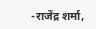-राजेंद्र शर्मा,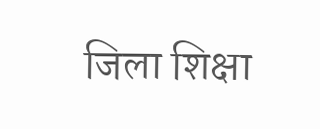जिला शिक्षा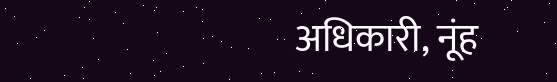अधिकारी, नूंह